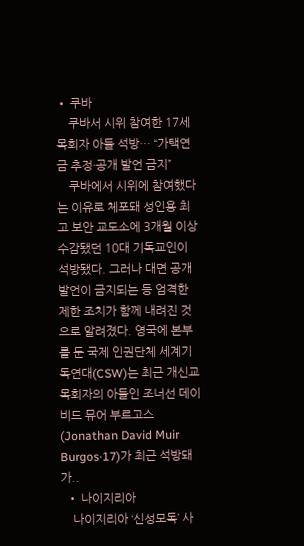• 쿠바
    쿠바서 시위 참여한 17세 목회자 아들 석방… “가택연금 추정·공개 발언 금지”
    쿠바에서 시위에 참여했다는 이유로 체포돼 성인용 최고 보안 교도소에 3개월 이상 수감됐던 10대 기독교인이 석방됐다. 그러나 대면 공개 발언이 금지되는 등 엄격한 제한 조치가 함께 내려진 것으로 알려졌다. 영국에 본부를 둔 국제 인권단체 세계기독연대(CSW)는 최근 개신교 목회자의 아들인 조너선 데이비드 뮤어 부르고스(Jonathan David Muir Burgos·17)가 최근 석방돼 가..
  • 나이지리아
    나이지리아 ‘신성모독’ 사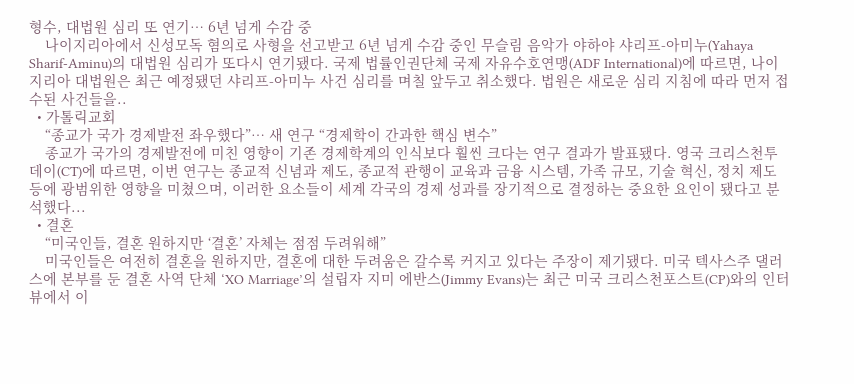형수, 대법원 심리 또 연기… 6년 넘게 수감 중
    나이지리아에서 신성모독 혐의로 사형을 선고받고 6년 넘게 수감 중인 무슬림 음악가 야하야 샤리프-아미누(Yahaya Sharif-Aminu)의 대법원 심리가 또다시 연기됐다. 국제 법률인권단체 국제 자유수호연맹(ADF International)에 따르면, 나이지리아 대법원은 최근 예정됐던 샤리프-아미누 사건 심리를 며칠 앞두고 취소했다. 법원은 새로운 심리 지침에 따라 먼저 접수된 사건들을..
  • 가톨릭교회
    “종교가 국가 경제발전 좌우했다”… 새 연구 “경제학이 간과한 핵심 변수”
    종교가 국가의 경제발전에 미친 영향이 기존 경제학계의 인식보다 훨씬 크다는 연구 결과가 발표됐다. 영국 크리스천투데이(CT)에 따르면, 이번 연구는 종교적 신념과 제도, 종교적 관행이 교육과 금융 시스템, 가족 규모, 기술 혁신, 정치 제도 등에 광범위한 영향을 미쳤으며, 이러한 요소들이 세계 각국의 경제 성과를 장기적으로 결정하는 중요한 요인이 됐다고 분석했다...
  • 결혼
    “미국인들, 결혼 원하지만 ‘결혼’ 자체는 점점 두려워해”
    미국인들은 여전히 결혼을 원하지만, 결혼에 대한 두려움은 갈수록 커지고 있다는 주장이 제기됐다. 미국 텍사스주 댈러스에 본부를 둔 결혼 사역 단체 ‘XO Marriage’의 설립자 지미 에반스(Jimmy Evans)는 최근 미국 크리스천포스트(CP)와의 인터뷰에서 이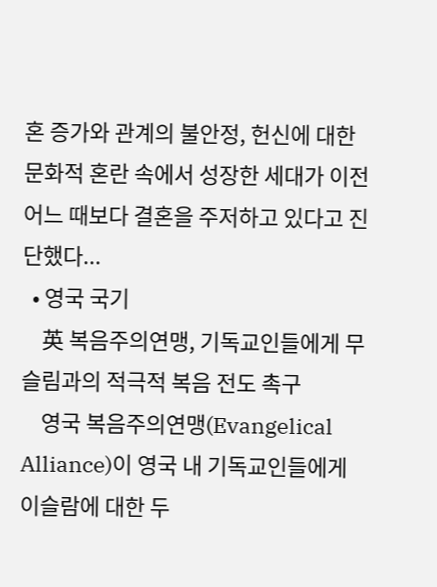혼 증가와 관계의 불안정, 헌신에 대한 문화적 혼란 속에서 성장한 세대가 이전 어느 때보다 결혼을 주저하고 있다고 진단했다...
  • 영국 국기
    英 복음주의연맹, 기독교인들에게 무슬림과의 적극적 복음 전도 촉구
    영국 복음주의연맹(Evangelical Alliance)이 영국 내 기독교인들에게 이슬람에 대한 두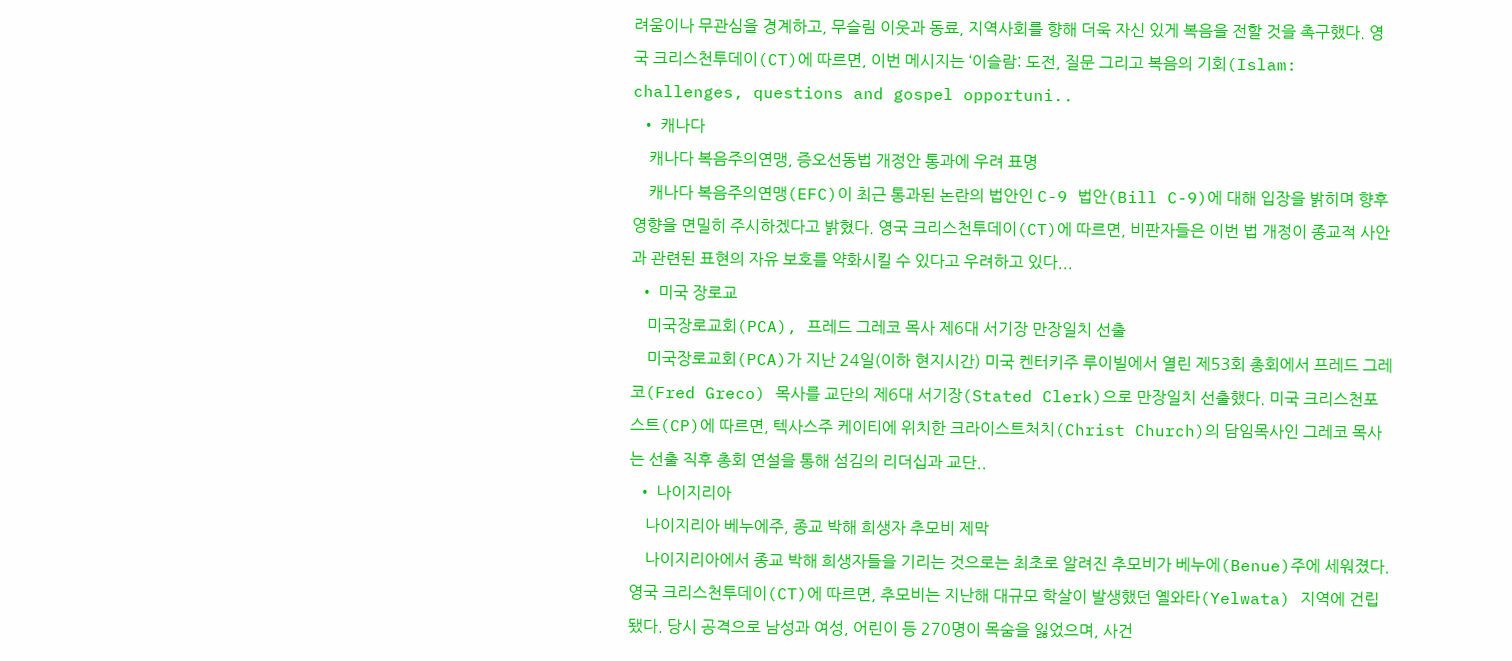려움이나 무관심을 경계하고, 무슬림 이웃과 동료, 지역사회를 향해 더욱 자신 있게 복음을 전할 것을 촉구했다. 영국 크리스천투데이(CT)에 따르면, 이번 메시지는 ‘이슬람: 도전, 질문 그리고 복음의 기회(Islam: challenges, questions and gospel opportuni..
  • 캐나다
    캐나다 복음주의연맹, 증오선동법 개정안 통과에 우려 표명
    캐나다 복음주의연맹(EFC)이 최근 통과된 논란의 법안인 C-9 법안(Bill C-9)에 대해 입장을 밝히며 향후 영향을 면밀히 주시하겠다고 밝혔다. 영국 크리스천투데이(CT)에 따르면, 비판자들은 이번 법 개정이 종교적 사안과 관련된 표현의 자유 보호를 약화시킬 수 있다고 우려하고 있다...
  • 미국 장로교
    미국장로교회(PCA), 프레드 그레코 목사 제6대 서기장 만장일치 선출
    미국장로교회(PCA)가 지난 24일(이하 현지시간) 미국 켄터키주 루이빌에서 열린 제53회 총회에서 프레드 그레코(Fred Greco) 목사를 교단의 제6대 서기장(Stated Clerk)으로 만장일치 선출했다. 미국 크리스천포스트(CP)에 따르면, 텍사스주 케이티에 위치한 크라이스트처치(Christ Church)의 담임목사인 그레코 목사는 선출 직후 총회 연설을 통해 섬김의 리더십과 교단..
  • 나이지리아
    나이지리아 베누에주, 종교 박해 희생자 추모비 제막
    나이지리아에서 종교 박해 희생자들을 기리는 것으로는 최초로 알려진 추모비가 베누에(Benue)주에 세워졌다. 영국 크리스천투데이(CT)에 따르면, 추모비는 지난해 대규모 학살이 발생했던 옐와타(Yelwata) 지역에 건립됐다. 당시 공격으로 남성과 여성, 어린이 등 270명이 목숨을 잃었으며, 사건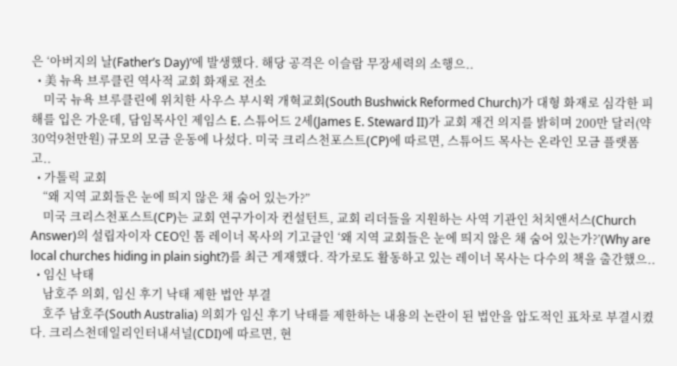은 ‘아버지의 날(Father’s Day)’에 발생했다. 해당 공격은 이슬람 무장세력의 소행으..
  • 美 뉴욕 브루클린 역사적 교회 화재로 전소
    미국 뉴욕 브루클린에 위치한 사우스 부시윅 개혁교회(South Bushwick Reformed Church)가 대형 화재로 심각한 피해를 입은 가운데, 담임목사인 제임스 E. 스튜어드 2세(James E. Steward II)가 교회 재건 의지를 밝히며 200만 달러(약 30억9천만원) 규모의 모금 운동에 나섰다. 미국 크리스천포스트(CP)에 따르면, 스튜어드 목사는 온라인 모금 플랫폼 고..
  • 가톨릭 교회
    “왜 지역 교회들은 눈에 띄지 않은 채 숨어 있는가?”
    미국 크리스천포스트(CP)는 교회 연구가이자 컨설턴트, 교회 리더들을 지원하는 사역 기관인 처치앤서스(Church Answer)의 설립자이자 CEO인 톰 레이너 목사의 기고글인 ‘왜 지역 교회들은 눈에 띄지 않은 채 숨어 있는가?’(Why are local churches hiding in plain sight?)를 최근 게재했다. 작가로도 활동하고 있는 레이너 목사는 다수의 책을 출간했으..
  • 임신 낙태
    남호주 의회, 임신 후기 낙태 제한 법안 부결
    호주 남호주(South Australia) 의회가 임신 후기 낙태를 제한하는 내용의 논란이 된 법안을 압도적인 표차로 부결시켰다. 크리스천데일리인터내셔널(CDI)에 따르면, 현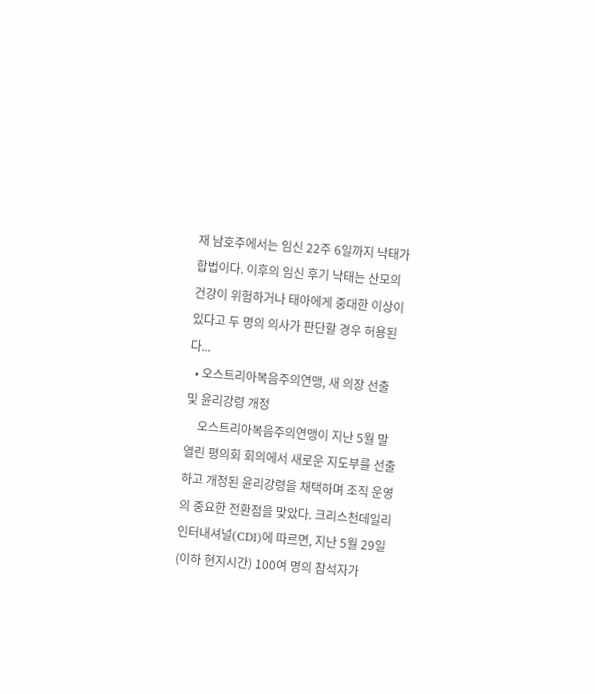재 남호주에서는 임신 22주 6일까지 낙태가 합법이다. 이후의 임신 후기 낙태는 산모의 건강이 위험하거나 태아에게 중대한 이상이 있다고 두 명의 의사가 판단할 경우 허용된다...
  • 오스트리아복음주의연맹, 새 의장 선출 및 윤리강령 개정
    오스트리아복음주의연맹이 지난 5월 말 열린 평의회 회의에서 새로운 지도부를 선출하고 개정된 윤리강령을 채택하며 조직 운영의 중요한 전환점을 맞았다. 크리스천데일리인터내셔널(CDI)에 따르면, 지난 5월 29일(이하 현지시간) 100여 명의 참석자가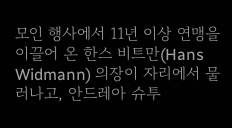모인 행사에서 11년 이상 연맹을 이끌어 온 한스 비트만(Hans Widmann) 의장이 자리에서 물러나고, 안드레아 슈투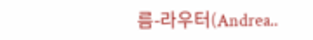름-라우터(Andrea..